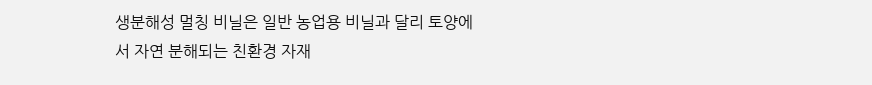생분해성 멀칭 비닐은 일반 농업용 비닐과 달리 토양에서 자연 분해되는 친환경 자재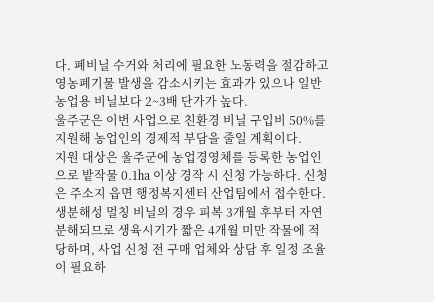다. 폐비닐 수거와 처리에 필요한 노동력을 절감하고 영농폐기물 발생을 감소시키는 효과가 있으나 일반 농업용 비닐보다 2~3배 단가가 높다.
울주군은 이번 사업으로 친환경 비닐 구입비 50%를 지원해 농업인의 경제적 부담을 줄일 계획이다.
지원 대상은 울주군에 농업경영체를 등록한 농업인으로 밭작물 0.1㏊ 이상 경작 시 신청 가능하다. 신청은 주소지 읍면 행정복지센터 산업팀에서 접수한다.
생분해성 멀칭 비닐의 경우 피복 3개월 후부터 자연 분해되므로 생육시기가 짧은 4개월 미만 작물에 적당하며, 사업 신청 전 구매 업체와 상담 후 일정 조율이 필요하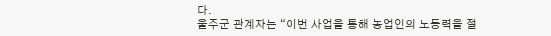다.
울주군 관계자는 “이번 사업을 통해 농업인의 노동력을 절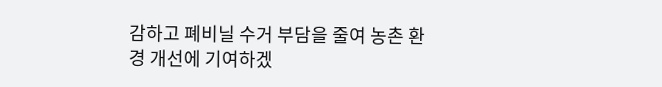감하고 폐비닐 수거 부담을 줄여 농촌 환경 개선에 기여하겠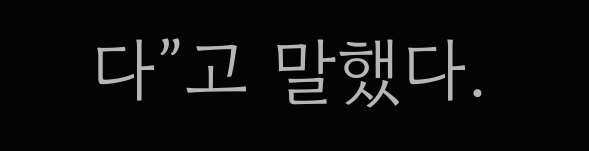다”고 말했다.